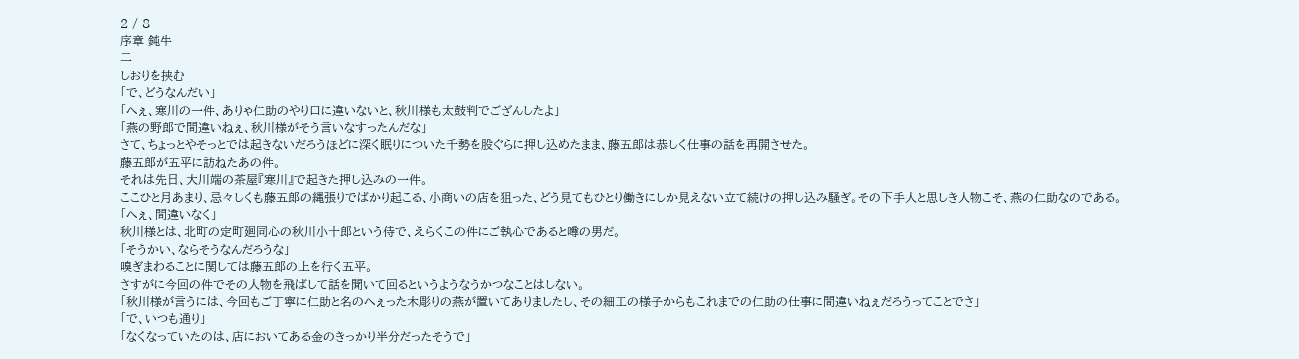2 / 8
序章 鈍牛
二
しおりを挟む
「で、どうなんだい」
「へぇ、寒川の一件、ありゃ仁助のやり口に違いないと、秋川様も太鼓判でござんしたよ」
「燕の野郎で間違いねぇ、秋川様がそう言いなすったんだな」
さて、ちょっとやそっとでは起きないだろうほどに深く眠りについた千勢を股ぐらに押し込めたまま、藤五郎は恭しく仕事の話を再開させた。
藤五郎が五平に訪ねたあの件。
それは先日、大川端の茶屋『寒川』で起きた押し込みの一件。
ここひと月あまり、忌々しくも藤五郎の縄張りでばかり起こる、小商いの店を狙った、どう見てもひとり働きにしか見えない立て続けの押し込み騒ぎ。その下手人と思しき人物こそ、燕の仁助なのである。
「へぇ、間違いなく」
秋川様とは、北町の定町廻同心の秋川小十郎という侍で、えらくこの件にご執心であると噂の男だ。
「そうかい、ならそうなんだろうな」
嗅ぎまわることに関しては藤五郎の上を行く五平。
さすがに今回の件でその人物を飛ばして話を聞いて回るというようなうかつなことはしない。
「秋川様が言うには、今回もご丁寧に仁助と名のへぇった木彫りの燕が置いてありましたし、その細工の様子からもこれまでの仁助の仕事に間違いねぇだろうってことでさ」
「で、いつも通り」
「なくなっていたのは、店においてある金のきっかり半分だったそうで」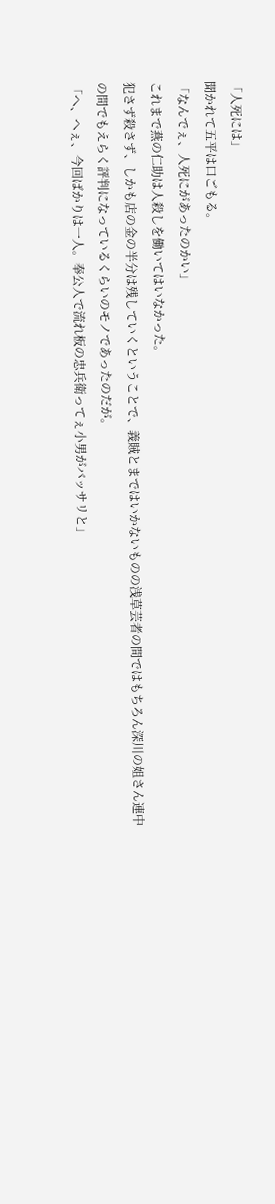「人死には」
聞かれて五平は口ごもる。
「なんでぇ、人死にがあったのかい」
これまで燕の仁助は人殺しを働いてはいなかった。
犯さず殺さず、しかも店の金の半分は残していくということで、義賊とまではいかないものの浅草芸者の間ではもちろん深川の姐さん連中の間でもえらく評判になっているくらいのモノであったのだが。
「へ、へぇ、今回ばかりは一人。奉公人で流れ板の忠兵衛ってぇ小男がバッサリと」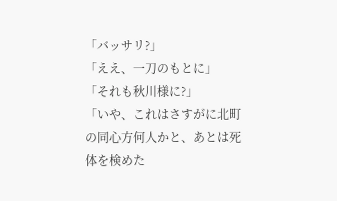「バッサリ?」
「ええ、一刀のもとに」
「それも秋川様に?」
「いや、これはさすがに北町の同心方何人かと、あとは死体を検めた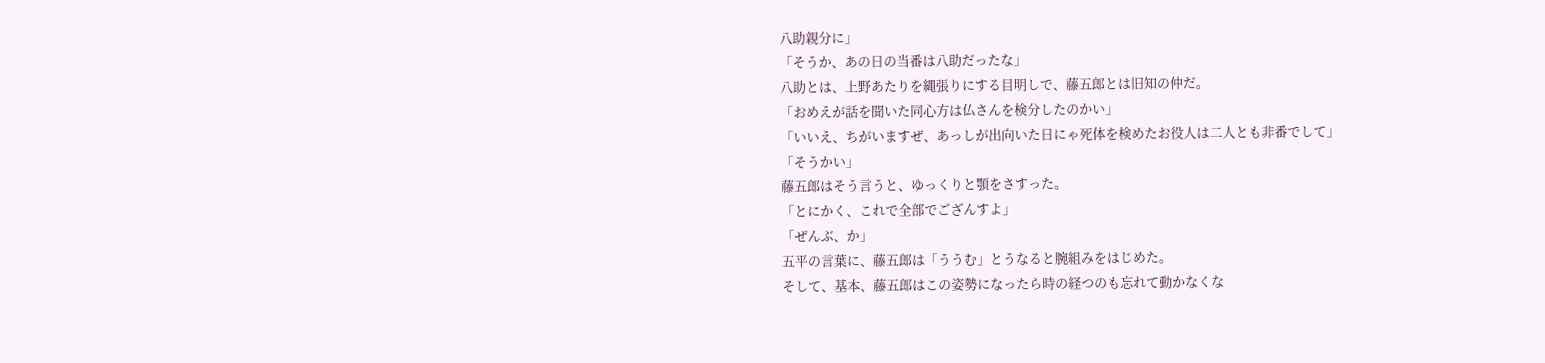八助親分に」
「そうか、あの日の当番は八助だったな」
八助とは、上野あたりを縄張りにする目明しで、藤五郎とは旧知の仲だ。
「おめえが話を聞いた同心方は仏さんを検分したのかい」
「いいえ、ちがいますぜ、あっしが出向いた日にゃ死体を検めたお役人は二人とも非番でして」
「そうかい」
藤五郎はそう言うと、ゆっくりと顎をさすった。
「とにかく、これで全部でござんすよ」
「ぜんぶ、か」
五平の言葉に、藤五郎は「ううむ」とうなると腕組みをはじめた。
そして、基本、藤五郎はこの姿勢になったら時の経つのも忘れて動かなくな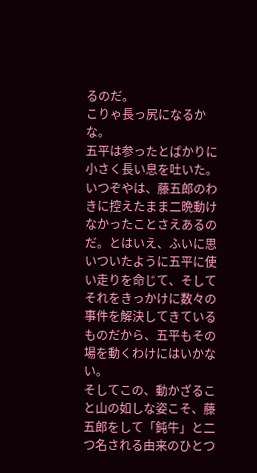るのだ。
こりゃ長っ尻になるかな。
五平は参ったとばかりに小さく長い息を吐いた。いつぞやは、藤五郎のわきに控えたまま二晩動けなかったことさえあるのだ。とはいえ、ふいに思いついたように五平に使い走りを命じて、そしてそれをきっかけに数々の事件を解決してきているものだから、五平もその場を動くわけにはいかない。
そしてこの、動かざること山の如しな姿こそ、藤五郎をして「鈍牛」と二つ名される由来のひとつ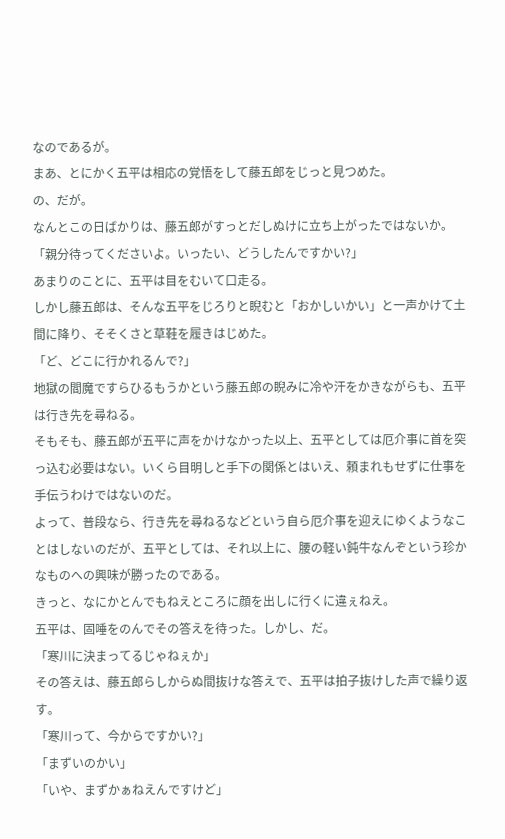なのであるが。
まあ、とにかく五平は相応の覚悟をして藤五郎をじっと見つめた。
の、だが。
なんとこの日ばかりは、藤五郎がすっとだしぬけに立ち上がったではないか。
「親分待ってくださいよ。いったい、どうしたんですかい?」
あまりのことに、五平は目をむいて口走る。
しかし藤五郎は、そんな五平をじろりと睨むと「おかしいかい」と一声かけて土間に降り、そそくさと草鞋を履きはじめた。
「ど、どこに行かれるんで?」
地獄の閻魔ですらひるもうかという藤五郎の睨みに冷や汗をかきながらも、五平は行き先を尋ねる。
そもそも、藤五郎が五平に声をかけなかった以上、五平としては厄介事に首を突っ込む必要はない。いくら目明しと手下の関係とはいえ、頼まれもせずに仕事を手伝うわけではないのだ。
よって、普段なら、行き先を尋ねるなどという自ら厄介事を迎えにゆくようなことはしないのだが、五平としては、それ以上に、腰の軽い鈍牛なんぞという珍かなものへの興味が勝ったのである。
きっと、なにかとんでもねえところに顔を出しに行くに違ぇねえ。
五平は、固唾をのんでその答えを待った。しかし、だ。
「寒川に決まってるじゃねぇか」
その答えは、藤五郎らしからぬ間抜けな答えで、五平は拍子抜けした声で繰り返す。
「寒川って、今からですかい?」
「まずいのかい」
「いや、まずかぁねえんですけど」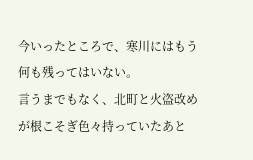今いったところで、寒川にはもう何も残ってはいない。
言うまでもなく、北町と火盗改めが根こそぎ色々持っていたあと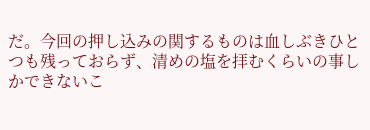だ。今回の押し込みの関するものは血しぶきひとつも残っておらず、清めの塩を拝むくらいの事しかできないこ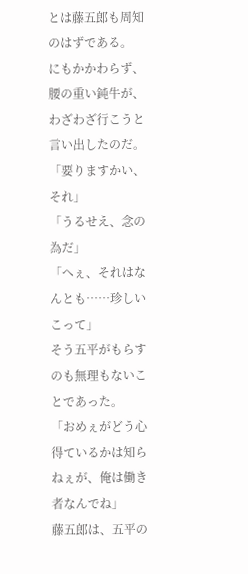とは藤五郎も周知のはずである。
にもかかわらず、腰の重い鈍牛が、わざわざ行こうと言い出したのだ。
「要りますかい、それ」
「うるせえ、念の為だ」
「へぇ、それはなんとも……珍しいこって」
そう五平がもらすのも無理もないことであった。
「おめぇがどう心得ているかは知らねぇが、俺は働き者なんでね」
藤五郎は、五平の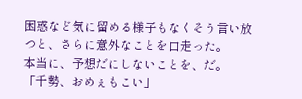困惑など気に留める様子もなくそう言い放つと、さらに意外なことを口走った。
本当に、予想だにしないことを、だ。
「千勢、おめぇもこい」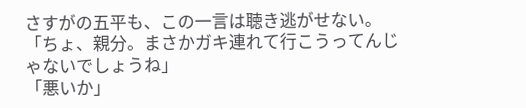さすがの五平も、この一言は聴き逃がせない。
「ちょ、親分。まさかガキ連れて行こうってんじゃないでしょうね」
「悪いか」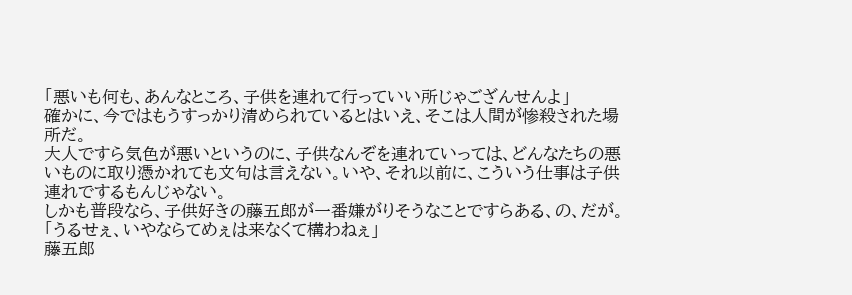「悪いも何も、あんなところ、子供を連れて行っていい所じゃござんせんよ」
確かに、今ではもうすっかり清められているとはいえ、そこは人間が惨殺された場所だ。
大人ですら気色が悪いというのに、子供なんぞを連れていっては、どんなたちの悪いものに取り憑かれても文句は言えない。いや、それ以前に、こういう仕事は子供連れでするもんじゃない。
しかも普段なら、子供好きの藤五郎が一番嫌がりそうなことですらある、の、だが。
「うるせぇ、いやならてめぇは来なくて構わねぇ」
藤五郎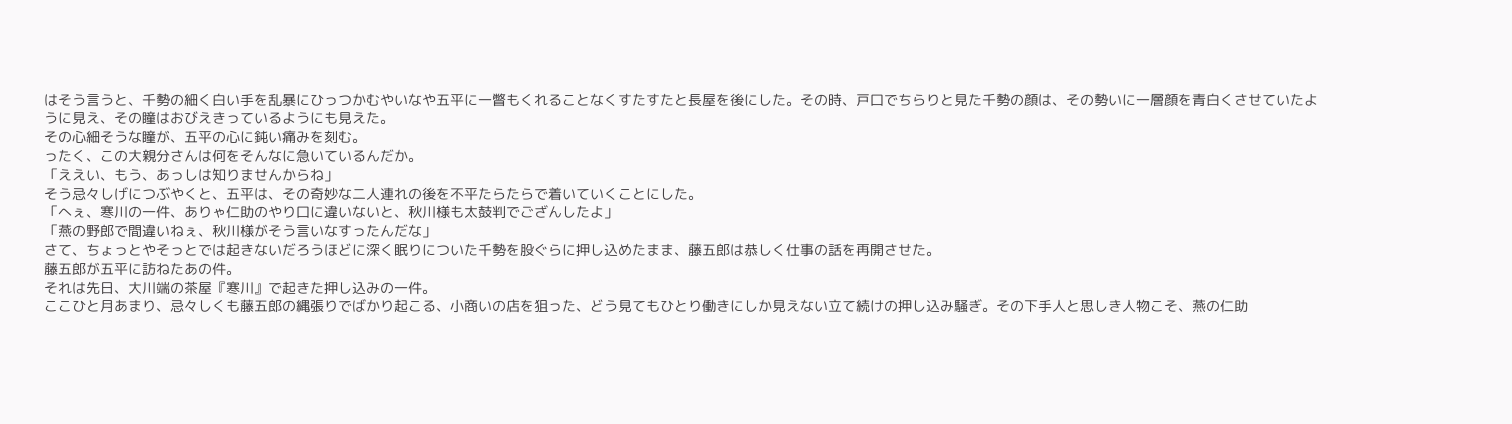はそう言うと、千勢の細く白い手を乱暴にひっつかむやいなや五平に一瞥もくれることなくすたすたと長屋を後にした。その時、戸口でちらりと見た千勢の顔は、その勢いに一層顔を青白くさせていたように見え、その瞳はおびえきっているようにも見えた。
その心細そうな瞳が、五平の心に鈍い痛みを刻む。
ったく、この大親分さんは何をそんなに急いているんだか。
「ええい、もう、あっしは知りませんからね」
そう忌々しげにつぶやくと、五平は、その奇妙な二人連れの後を不平たらたらで着いていくことにした。
「へぇ、寒川の一件、ありゃ仁助のやり口に違いないと、秋川様も太鼓判でござんしたよ」
「燕の野郎で間違いねぇ、秋川様がそう言いなすったんだな」
さて、ちょっとやそっとでは起きないだろうほどに深く眠りについた千勢を股ぐらに押し込めたまま、藤五郎は恭しく仕事の話を再開させた。
藤五郎が五平に訪ねたあの件。
それは先日、大川端の茶屋『寒川』で起きた押し込みの一件。
ここひと月あまり、忌々しくも藤五郎の縄張りでばかり起こる、小商いの店を狙った、どう見てもひとり働きにしか見えない立て続けの押し込み騒ぎ。その下手人と思しき人物こそ、燕の仁助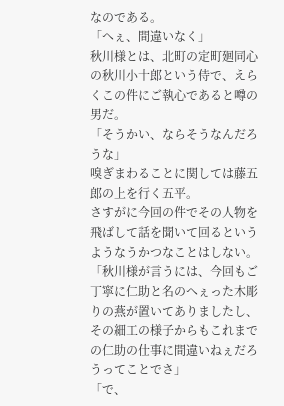なのである。
「へぇ、間違いなく」
秋川様とは、北町の定町廻同心の秋川小十郎という侍で、えらくこの件にご執心であると噂の男だ。
「そうかい、ならそうなんだろうな」
嗅ぎまわることに関しては藤五郎の上を行く五平。
さすがに今回の件でその人物を飛ばして話を聞いて回るというようなうかつなことはしない。
「秋川様が言うには、今回もご丁寧に仁助と名のへぇった木彫りの燕が置いてありましたし、その細工の様子からもこれまでの仁助の仕事に間違いねぇだろうってことでさ」
「で、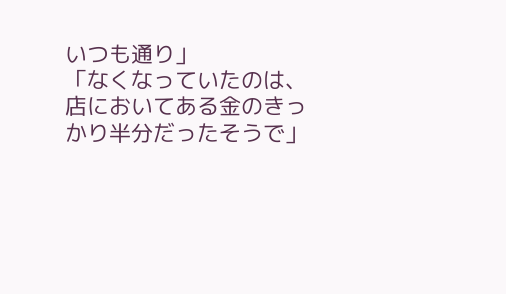いつも通り」
「なくなっていたのは、店においてある金のきっかり半分だったそうで」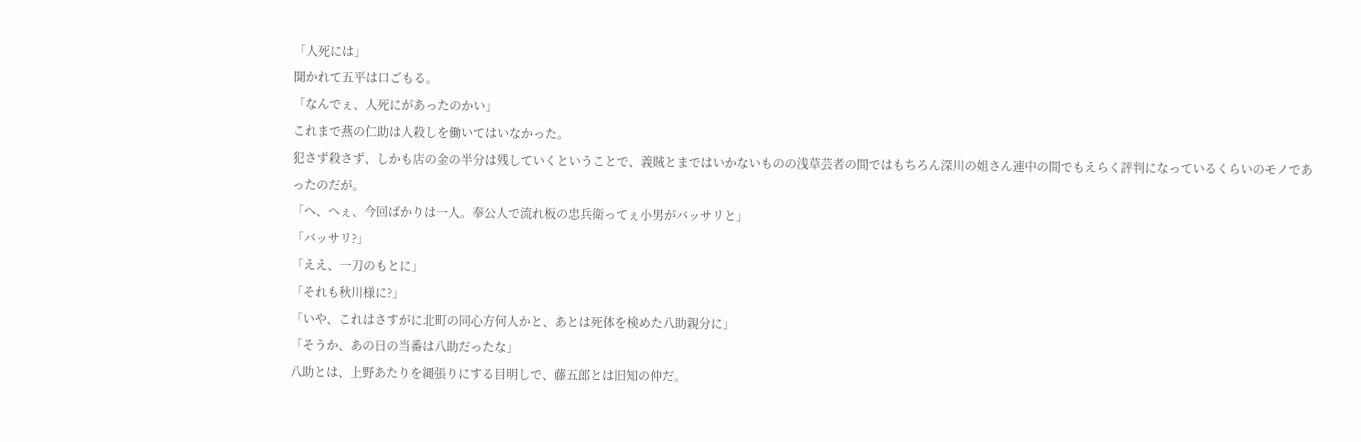「人死には」
聞かれて五平は口ごもる。
「なんでぇ、人死にがあったのかい」
これまで燕の仁助は人殺しを働いてはいなかった。
犯さず殺さず、しかも店の金の半分は残していくということで、義賊とまではいかないものの浅草芸者の間ではもちろん深川の姐さん連中の間でもえらく評判になっているくらいのモノであったのだが。
「へ、へぇ、今回ばかりは一人。奉公人で流れ板の忠兵衛ってぇ小男がバッサリと」
「バッサリ?」
「ええ、一刀のもとに」
「それも秋川様に?」
「いや、これはさすがに北町の同心方何人かと、あとは死体を検めた八助親分に」
「そうか、あの日の当番は八助だったな」
八助とは、上野あたりを縄張りにする目明しで、藤五郎とは旧知の仲だ。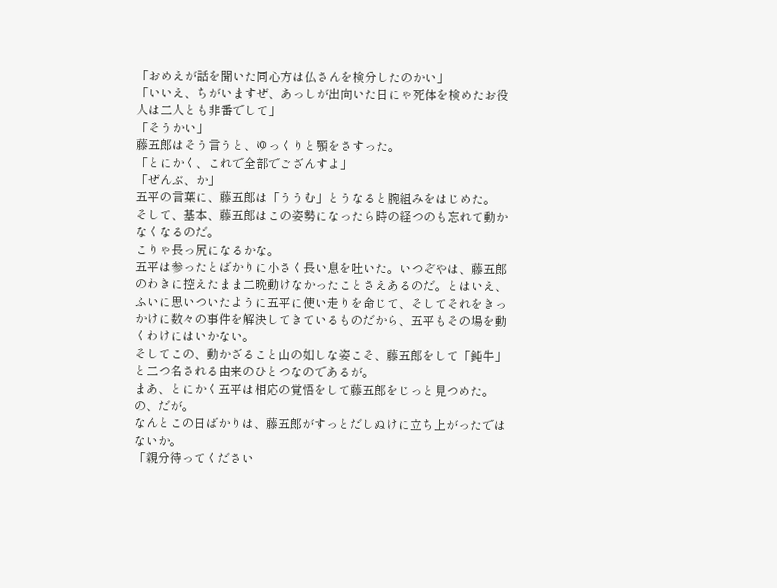「おめえが話を聞いた同心方は仏さんを検分したのかい」
「いいえ、ちがいますぜ、あっしが出向いた日にゃ死体を検めたお役人は二人とも非番でして」
「そうかい」
藤五郎はそう言うと、ゆっくりと顎をさすった。
「とにかく、これで全部でござんすよ」
「ぜんぶ、か」
五平の言葉に、藤五郎は「ううむ」とうなると腕組みをはじめた。
そして、基本、藤五郎はこの姿勢になったら時の経つのも忘れて動かなくなるのだ。
こりゃ長っ尻になるかな。
五平は参ったとばかりに小さく長い息を吐いた。いつぞやは、藤五郎のわきに控えたまま二晩動けなかったことさえあるのだ。とはいえ、ふいに思いついたように五平に使い走りを命じて、そしてそれをきっかけに数々の事件を解決してきているものだから、五平もその場を動くわけにはいかない。
そしてこの、動かざること山の如しな姿こそ、藤五郎をして「鈍牛」と二つ名される由来のひとつなのであるが。
まあ、とにかく五平は相応の覚悟をして藤五郎をじっと見つめた。
の、だが。
なんとこの日ばかりは、藤五郎がすっとだしぬけに立ち上がったではないか。
「親分待ってください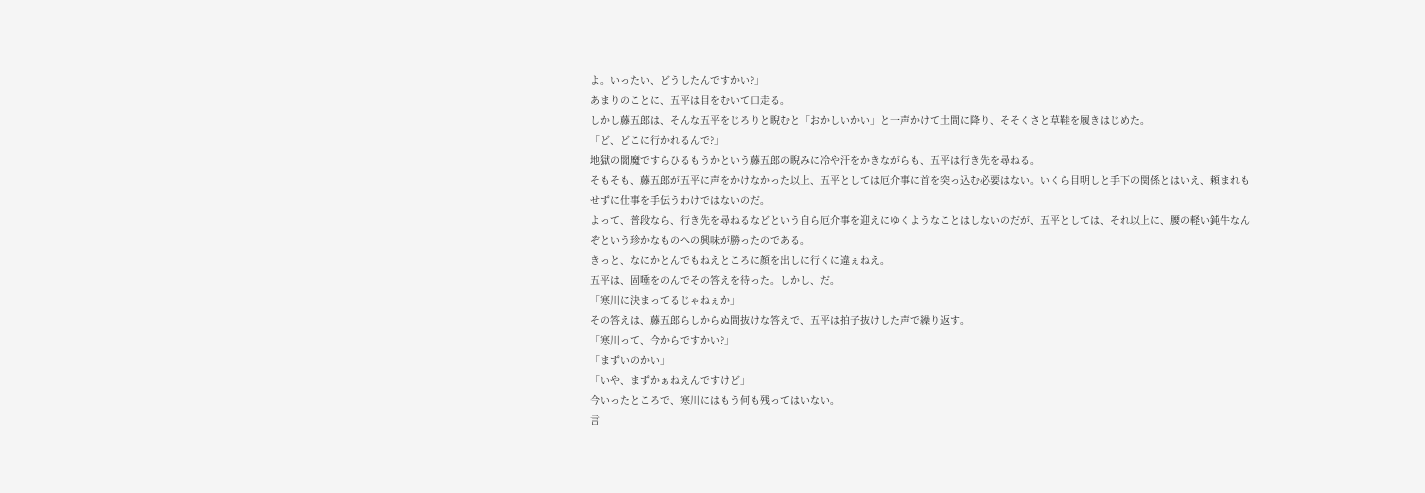よ。いったい、どうしたんですかい?」
あまりのことに、五平は目をむいて口走る。
しかし藤五郎は、そんな五平をじろりと睨むと「おかしいかい」と一声かけて土間に降り、そそくさと草鞋を履きはじめた。
「ど、どこに行かれるんで?」
地獄の閻魔ですらひるもうかという藤五郎の睨みに冷や汗をかきながらも、五平は行き先を尋ねる。
そもそも、藤五郎が五平に声をかけなかった以上、五平としては厄介事に首を突っ込む必要はない。いくら目明しと手下の関係とはいえ、頼まれもせずに仕事を手伝うわけではないのだ。
よって、普段なら、行き先を尋ねるなどという自ら厄介事を迎えにゆくようなことはしないのだが、五平としては、それ以上に、腰の軽い鈍牛なんぞという珍かなものへの興味が勝ったのである。
きっと、なにかとんでもねえところに顔を出しに行くに違ぇねえ。
五平は、固唾をのんでその答えを待った。しかし、だ。
「寒川に決まってるじゃねぇか」
その答えは、藤五郎らしからぬ間抜けな答えで、五平は拍子抜けした声で繰り返す。
「寒川って、今からですかい?」
「まずいのかい」
「いや、まずかぁねえんですけど」
今いったところで、寒川にはもう何も残ってはいない。
言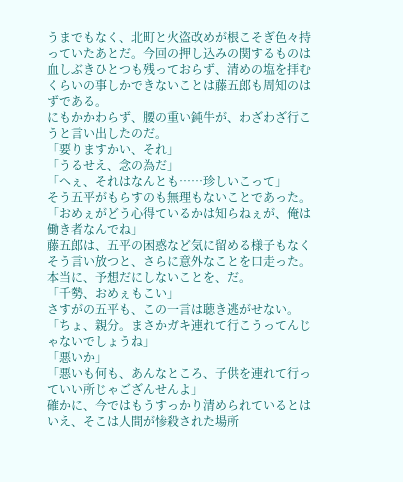うまでもなく、北町と火盗改めが根こそぎ色々持っていたあとだ。今回の押し込みの関するものは血しぶきひとつも残っておらず、清めの塩を拝むくらいの事しかできないことは藤五郎も周知のはずである。
にもかかわらず、腰の重い鈍牛が、わざわざ行こうと言い出したのだ。
「要りますかい、それ」
「うるせえ、念の為だ」
「へぇ、それはなんとも……珍しいこって」
そう五平がもらすのも無理もないことであった。
「おめぇがどう心得ているかは知らねぇが、俺は働き者なんでね」
藤五郎は、五平の困惑など気に留める様子もなくそう言い放つと、さらに意外なことを口走った。
本当に、予想だにしないことを、だ。
「千勢、おめぇもこい」
さすがの五平も、この一言は聴き逃がせない。
「ちょ、親分。まさかガキ連れて行こうってんじゃないでしょうね」
「悪いか」
「悪いも何も、あんなところ、子供を連れて行っていい所じゃござんせんよ」
確かに、今ではもうすっかり清められているとはいえ、そこは人間が惨殺された場所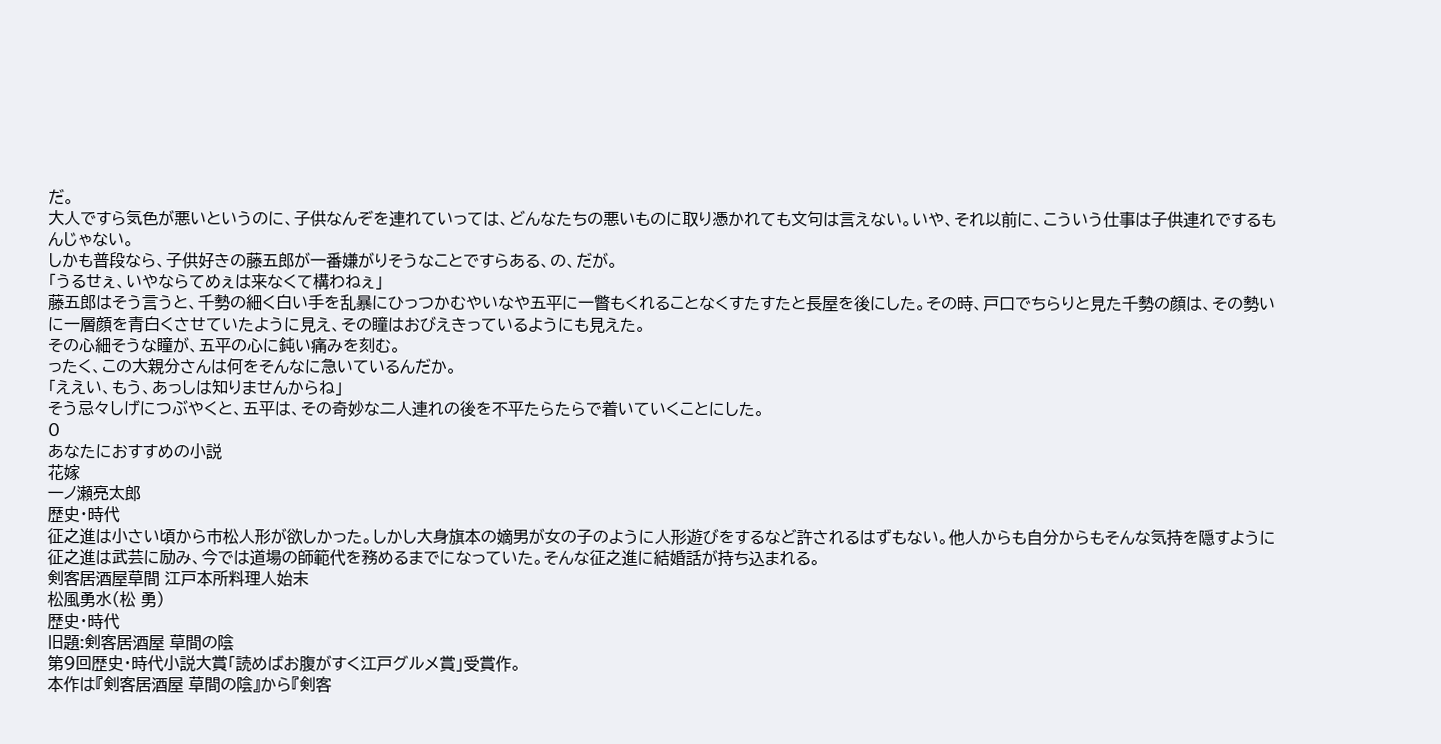だ。
大人ですら気色が悪いというのに、子供なんぞを連れていっては、どんなたちの悪いものに取り憑かれても文句は言えない。いや、それ以前に、こういう仕事は子供連れでするもんじゃない。
しかも普段なら、子供好きの藤五郎が一番嫌がりそうなことですらある、の、だが。
「うるせぇ、いやならてめぇは来なくて構わねぇ」
藤五郎はそう言うと、千勢の細く白い手を乱暴にひっつかむやいなや五平に一瞥もくれることなくすたすたと長屋を後にした。その時、戸口でちらりと見た千勢の顔は、その勢いに一層顔を青白くさせていたように見え、その瞳はおびえきっているようにも見えた。
その心細そうな瞳が、五平の心に鈍い痛みを刻む。
ったく、この大親分さんは何をそんなに急いているんだか。
「ええい、もう、あっしは知りませんからね」
そう忌々しげにつぶやくと、五平は、その奇妙な二人連れの後を不平たらたらで着いていくことにした。
0
あなたにおすすめの小説
花嫁
一ノ瀬亮太郎
歴史・時代
征之進は小さい頃から市松人形が欲しかった。しかし大身旗本の嫡男が女の子のように人形遊びをするなど許されるはずもない。他人からも自分からもそんな気持を隠すように征之進は武芸に励み、今では道場の師範代を務めるまでになっていた。そんな征之進に結婚話が持ち込まれる。
剣客居酒屋草間 江戸本所料理人始末
松風勇水(松 勇)
歴史・時代
旧題:剣客居酒屋 草間の陰
第9回歴史・時代小説大賞「読めばお腹がすく江戸グルメ賞」受賞作。
本作は『剣客居酒屋 草間の陰』から『剣客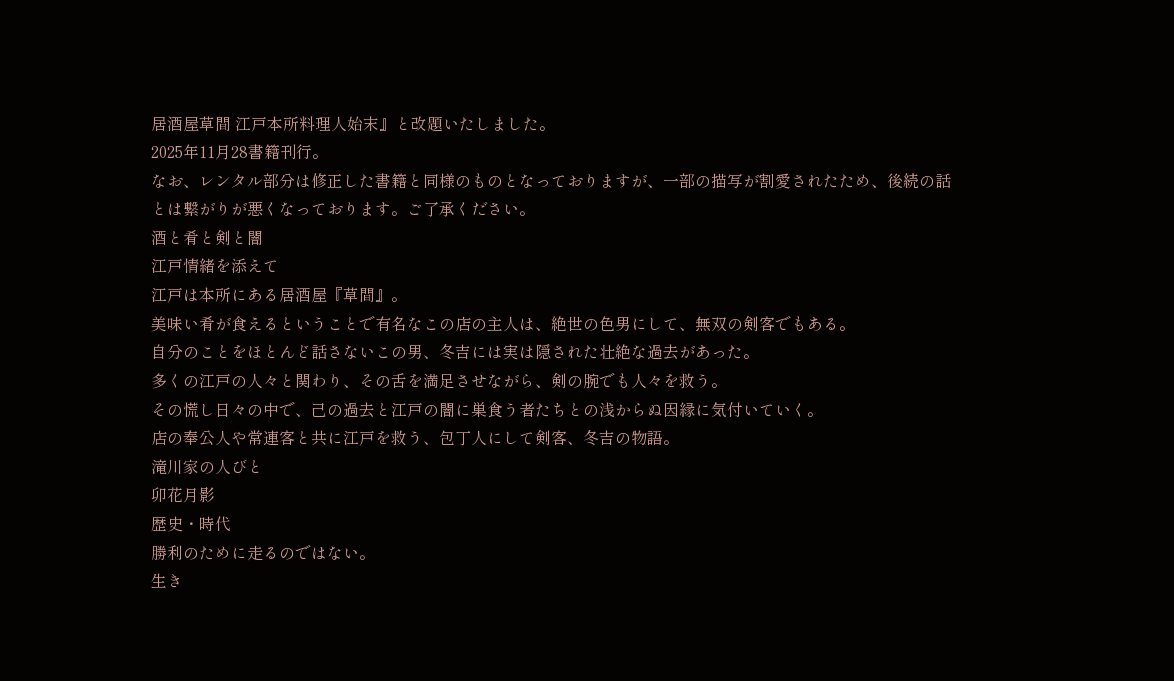居酒屋草間 江戸本所料理人始末』と改題いたしました。
2025年11月28書籍刊行。
なお、レンタル部分は修正した書籍と同様のものとなっておりますが、一部の描写が割愛されたため、後続の話とは繋がりが悪くなっております。ご了承ください。
酒と肴と剣と闇
江戸情緒を添えて
江戸は本所にある居酒屋『草間』。
美味い肴が食えるということで有名なこの店の主人は、絶世の色男にして、無双の剣客でもある。
自分のことをほとんど話さないこの男、冬吉には実は隠された壮絶な過去があった。
多くの江戸の人々と関わり、その舌を満足させながら、剣の腕でも人々を救う。
その慌し日々の中で、己の過去と江戸の闇に巣食う者たちとの浅からぬ因縁に気付いていく。
店の奉公人や常連客と共に江戸を救う、包丁人にして剣客、冬吉の物語。
滝川家の人びと
卯花月影
歴史・時代
勝利のために走るのではない。
生き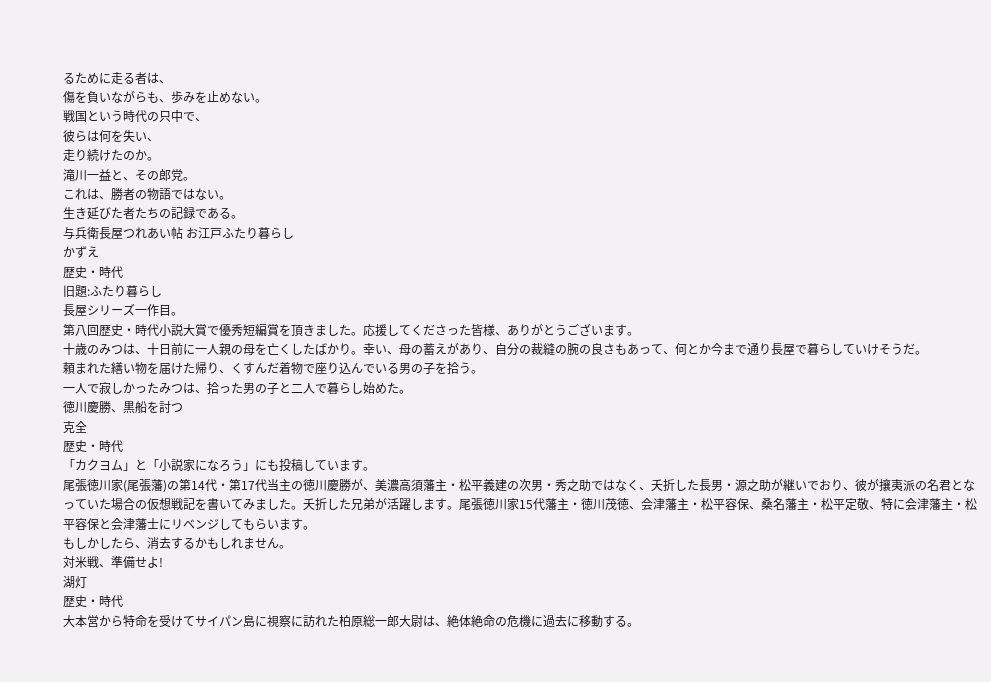るために走る者は、
傷を負いながらも、歩みを止めない。
戦国という時代の只中で、
彼らは何を失い、
走り続けたのか。
滝川一益と、その郎党。
これは、勝者の物語ではない。
生き延びた者たちの記録である。
与兵衛長屋つれあい帖 お江戸ふたり暮らし
かずえ
歴史・時代
旧題:ふたり暮らし
長屋シリーズ一作目。
第八回歴史・時代小説大賞で優秀短編賞を頂きました。応援してくださった皆様、ありがとうございます。
十歳のみつは、十日前に一人親の母を亡くしたばかり。幸い、母の蓄えがあり、自分の裁縫の腕の良さもあって、何とか今まで通り長屋で暮らしていけそうだ。
頼まれた繕い物を届けた帰り、くすんだ着物で座り込んでいる男の子を拾う。
一人で寂しかったみつは、拾った男の子と二人で暮らし始めた。
徳川慶勝、黒船を討つ
克全
歴史・時代
「カクヨム」と「小説家になろう」にも投稿しています。
尾張徳川家(尾張藩)の第14代・第17代当主の徳川慶勝が、美濃高須藩主・松平義建の次男・秀之助ではなく、夭折した長男・源之助が継いでおり、彼が攘夷派の名君となっていた場合の仮想戦記を書いてみました。夭折した兄弟が活躍します。尾張徳川家15代藩主・徳川茂徳、会津藩主・松平容保、桑名藩主・松平定敬、特に会津藩主・松平容保と会津藩士にリベンジしてもらいます。
もしかしたら、消去するかもしれません。
対米戦、準備せよ!
湖灯
歴史・時代
大本営から特命を受けてサイパン島に視察に訪れた柏原総一郎大尉は、絶体絶命の危機に過去に移動する。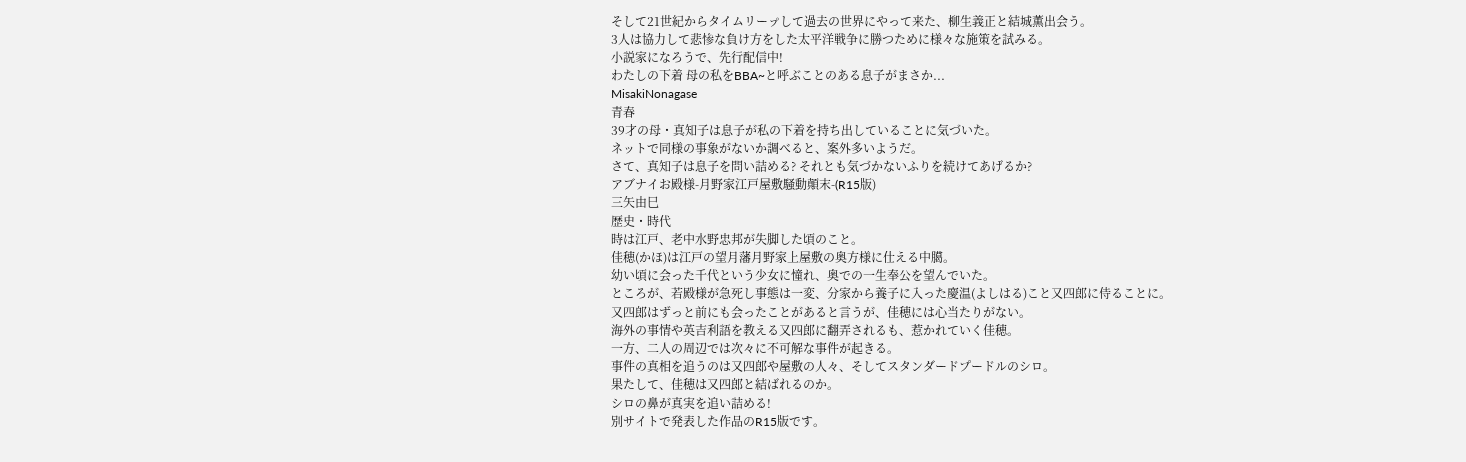そして21世紀からタイムリーㇷ゚して過去の世界にやって来た、柳生義正と結城薫出会う。
3人は協力して悲惨な負け方をした太平洋戦争に勝つために様々な施策を試みる。
小説家になろうで、先行配信中!
わたしの下着 母の私をBBA~と呼ぶことのある息子がまさか...
MisakiNonagase
青春
39才の母・真知子は息子が私の下着を持ち出していることに気づいた。
ネットで同様の事象がないか調べると、案外多いようだ。
さて、真知子は息子を問い詰める? それとも気づかないふりを続けてあげるか?
アブナイお殿様-月野家江戸屋敷騒動顛末-(R15版)
三矢由巳
歴史・時代
時は江戸、老中水野忠邦が失脚した頃のこと。
佳穂(かほ)は江戸の望月藩月野家上屋敷の奥方様に仕える中臈。
幼い頃に会った千代という少女に憧れ、奥での一生奉公を望んでいた。
ところが、若殿様が急死し事態は一変、分家から養子に入った慶温(よしはる)こと又四郎に侍ることに。
又四郎はずっと前にも会ったことがあると言うが、佳穂には心当たりがない。
海外の事情や英吉利語を教える又四郎に翻弄されるも、惹かれていく佳穂。
一方、二人の周辺では次々に不可解な事件が起きる。
事件の真相を追うのは又四郎や屋敷の人々、そしてスタンダードプードルのシロ。
果たして、佳穂は又四郎と結ばれるのか。
シロの鼻が真実を追い詰める!
別サイトで発表した作品のR15版です。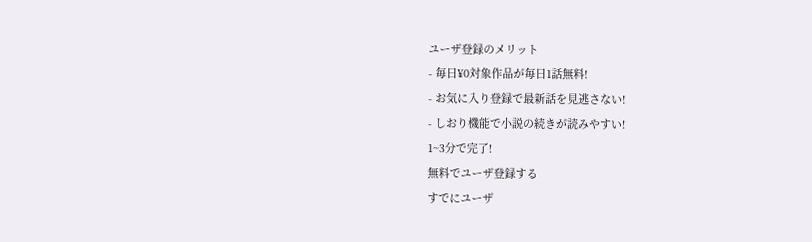ユーザ登録のメリット
- 毎日¥0対象作品が毎日1話無料!
- お気に入り登録で最新話を見逃さない!
- しおり機能で小説の続きが読みやすい!
1~3分で完了!
無料でユーザ登録する
すでにユーザ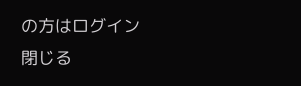の方はログイン
閉じる